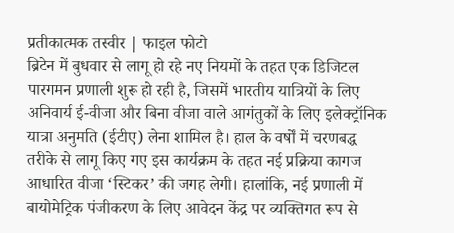प्रतीकात्मक तस्वीर | फाइल फोटो
ब्रिटेन में बुधवार से लागू हो रहे नए नियमों के तहत एक डिजिटल पारगमन प्रणाली शुरू हो रही है, जिसमें भारतीय यात्रियों के लिए अनिवार्य ई-वीजा और बिना वीजा वाले आगंतुकों के लिए इलेक्ट्रॉनिक यात्रा अनुमति (ईटीए) लेना शामिल है। हाल के वर्षों में चरणबद्ध तरीके से लागू किए गए इस कार्यक्रम के तहत नई प्रक्रिया कागज आधारित वीजा ‘स्टिकर’ की जगह लेगी। हालांकि, नई प्रणाली में बायोमेट्रिक पंजीकरण के लिए आवेदन केंद्र पर व्यक्तिगत रूप से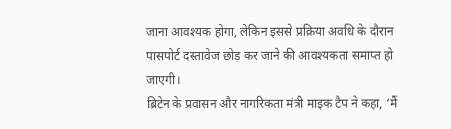जाना आवश्यक होगा, लेकिन इससे प्रक्रिया अवधि के दौरान पासपोर्ट दस्तावेज छोड़ कर जाने की आवश्यकता समाप्त हो जाएगी।
ब्रिटेन के प्रवासन और नागरिकता मंत्री माइक टैप ने कहा, ‘मैं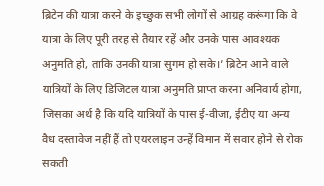ब्रिटेन की यात्रा करने के इच्छुक सभी लोगों से आग्रह करूंगा कि वे यात्रा के लिए पूरी तरह से तैयार रहें और उनके पास आवश्यक अनुमति हो, ताकि उनकी यात्रा सुगम हो सके।’ ब्रिटेन आने वाले यात्रियों के लिए डिजिटल यात्रा अनुमति प्राप्त करना अनिवार्य होगा, जिसका अर्थ है कि यदि यात्रियों के पास ई-वीजा, ईटीए या अन्य वैध दस्तावेज नहीं हैं तो एयरलाइन उन्हें विमान में सवार होने से रोक सकती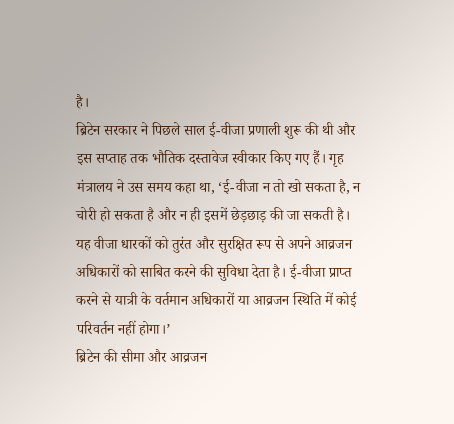है।
ब्रिटेन सरकार ने पिछले साल ई-वीजा प्रणाली शुरू की थी और इस सप्ताह तक भौतिक दस्तावेज स्वीकार किए गए हैं। गृह मंत्रालय ने उस समय कहा था, ‘ई-वीजा न तो खो सकता है, न चोरी हो सकता है और न ही इसमें छेड़छाड़ की जा सकती है। यह वीजा धारकों को तुरंत और सुरक्षित रूप से अपने आव्रजन अधिकारों को साबित करने की सुविधा देता है। ई-वीजा प्राप्त करने से यात्री के वर्तमान अधिकारों या आव्रजन स्थिति में कोई परिवर्तन नहीं होगा।’
ब्रिटेन की सीमा और आव्रजन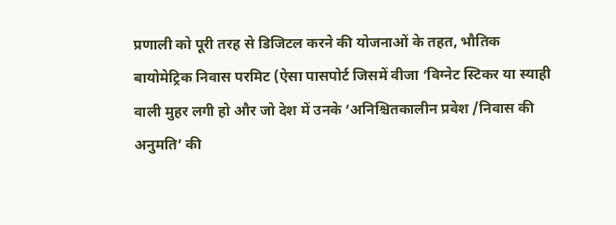प्रणाली को पूरी तरह से डिजिटल करने की योजनाओं के तहत, भौतिक बायोमेट्रिक निवास परमिट (ऐसा पासपोर्ट जिसमें वीजा ‘विग्नेट स्टिकर या स्याही वाली मुहर लगी हो और जो देश में उनके ‘अनिश्चितकालीन प्रवेश /निवास की अनुमति’ की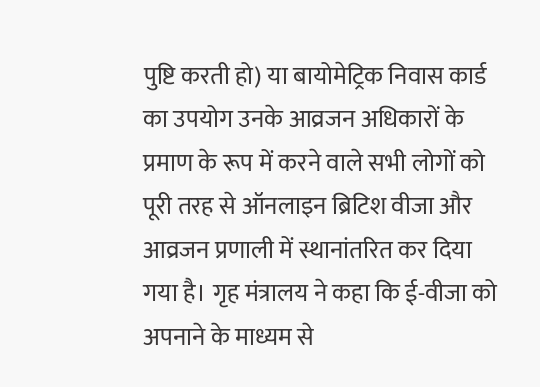पुष्टि करती हो) या बायोमेट्रिक निवास कार्ड का उपयोग उनके आव्रजन अधिकारों के प्रमाण के रूप में करने वाले सभी लोगों को पूरी तरह से ऑनलाइन ब्रिटिश वीजा और आव्रजन प्रणाली में स्थानांतरित कर दिया गया है। गृह मंत्रालय ने कहा कि ई-वीजा को अपनाने के माध्यम से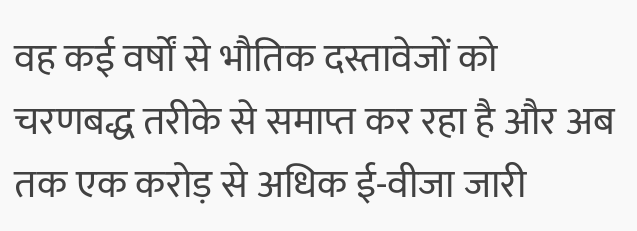वह कई वर्षों से भौतिक दस्तावेजों को चरणबद्ध तरीके से समाप्त कर रहा है और अब तक एक करोड़ से अधिक ई-वीजा जारी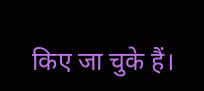किए जा चुके हैं।